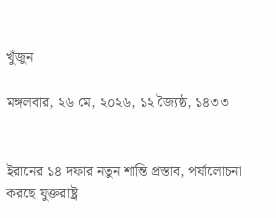খুঁজুন

মঙ্গলবার, ২৬ মে, ২০২৬, ১২ জ্যৈষ্ঠ, ১৪৩৩


ইরানের ১৪ দফার নতুন শান্তি প্রস্তাব, পর্যালোচনা করছে যুক্তরাষ্ট্র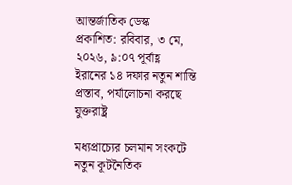আন্তর্জাতিক ডেস্ক
প্রকাশিত: রবিবার, ৩ মে, ২০২৬, ৯:০৭ পূর্বাহ্ণ
ইরানের ১৪ দফার নতুন শান্তি প্রস্তাব, পর্যালোচনা করছে যুক্তরাষ্ট্র

মধ্যপ্রাচ্যের চলমান সংকটে নতুন কূটনৈতিক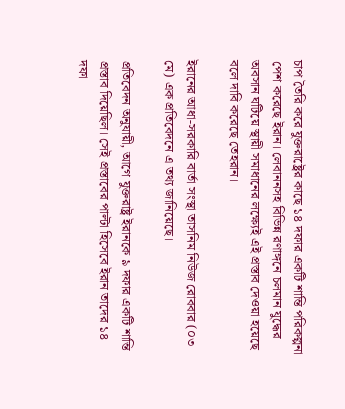চাপ তৈরি করে যুক্তরাষ্ট্রের কাছে ১৪ দফার একটি শান্তি পরিকল্পনা পেশ করেছে ইরান। লেবাননসহ বিভিন্ন রণাঙ্গনে চলমান যুদ্ধের অবসান ঘটিয়ে স্থায়ী সমাধানের লক্ষ্যেই এই প্রস্তাব দেওয়া হয়েছে বলে দাবি করেছে তেহরান।

ইরানের আধা-সরকারি বার্তা সংস্থা তাসনিম নিউজ রোববার (০৩ মে) এক প্রতিবেদনে এ তথ্য জানিয়েছে।

প্রতিবেদন অনুযায়ী, আগে যুক্তরাষ্ট্র ইরানকে ৯ দফার একটি শান্তি প্রস্তাব দিয়েছিল। সেই প্রস্তাবের পাল্টা হিসেবে ইরান তাদের ১৪ দফা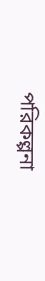পরিকল্পনা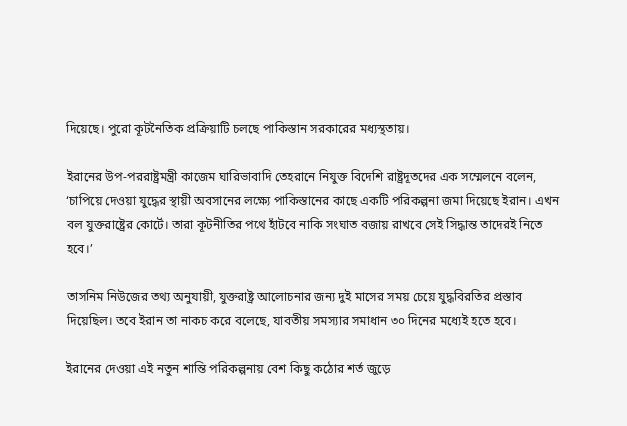দিয়েছে। পুরো কূটনৈতিক প্রক্রিয়াটি চলছে পাকিস্তান সরকারের মধ্যস্থতায়।

ইরানের উপ-পররাষ্ট্রমন্ত্রী কাজেম ঘারিভাবাদি তেহরানে নিযুক্ত বিদেশি রাষ্ট্রদূতদের এক সম্মেলনে বলেন, ‘চাপিয়ে দেওয়া যুদ্ধের স্থায়ী অবসানের লক্ষ্যে পাকিস্তানের কাছে একটি পরিকল্পনা জমা দিয়েছে ইরান। এখন বল যুক্তরাষ্ট্রের কোর্টে। তারা কূটনীতির পথে হাঁটবে নাকি সংঘাত বজায় রাখবে সেই সিদ্ধান্ত তাদেরই নিতে হবে।’

তাসনিম নিউজের তথ্য অনুযায়ী, যুক্তরাষ্ট্র আলোচনার জন্য দুই মাসের সময় চেয়ে যুদ্ধবিরতির প্রস্তাব দিয়েছিল। তবে ইরান তা নাকচ করে বলেছে, যাবতীয় সমস্যার সমাধান ৩০ দিনের মধ্যেই হতে হবে।

ইরানের দেওয়া এই নতুন শান্তি পরিকল্পনায় বেশ কিছু কঠোর শর্ত জুড়ে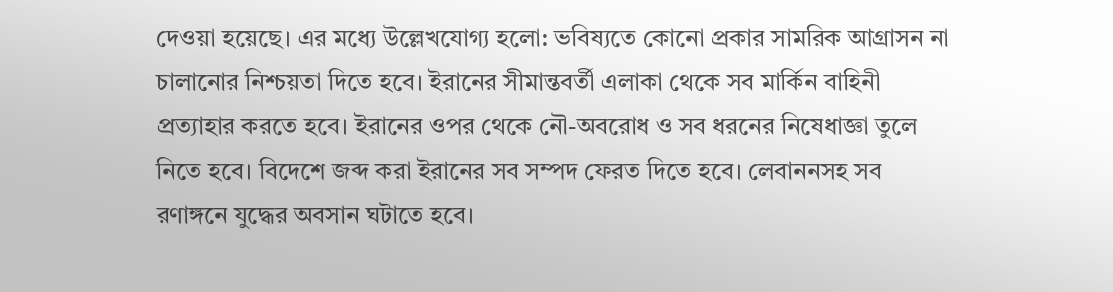দেওয়া হয়েছে। এর মধ্যে উল্লেখযোগ্য হলো: ভবিষ্যতে কোনো প্রকার সামরিক আগ্রাসন না চালানোর নিশ্চয়তা দিতে হবে। ইরানের সীমান্তবর্তী এলাকা থেকে সব মার্কিন বাহিনী প্রত্যাহার করতে হবে। ইরানের ওপর থেকে নৌ-অবরোধ ও সব ধরনের নিষেধাজ্ঞা তুলে নিতে হবে। বিদেশে জব্দ করা ইরানের সব সম্পদ ফেরত দিতে হবে। লেবাননসহ সব রণাঙ্গনে যুদ্ধের অবসান ঘটাতে হবে।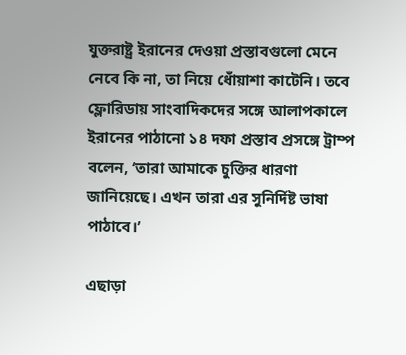যুক্তরাষ্ট্র ইরানের দেওয়া প্রস্তাবগুলো মেনে নেবে কি না, তা নিয়ে ধোঁয়াশা কাটেনি। তবে ফ্লোরিডায় সাংবাদিকদের সঙ্গে আলাপকালে ইরানের পাঠানো ১৪ দফা প্রস্তাব প্রসঙ্গে ট্রাম্প বলেন, ‘তারা আমাকে চুক্তির ধারণা জানিয়েছে। এখন তারা এর সুনির্দিষ্ট ভাষা পাঠাবে।’

এছাড়া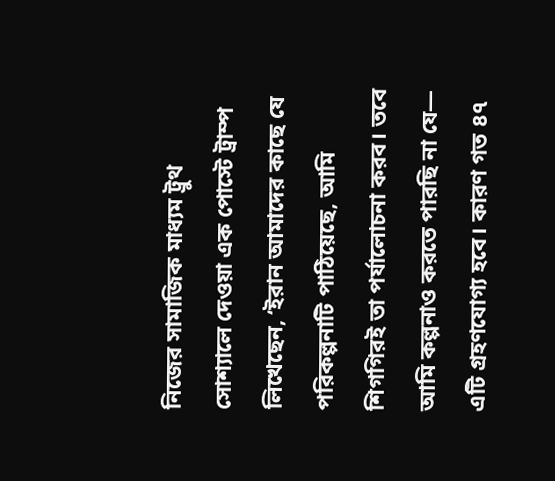নিজের সামাজিক মাধ্যম ট্রুথ সোশ্যালে দেওয়া এক পোস্টে ট্রাম্প লিখেছেন, ‘ইরান আমাদের কাছে যে পরিকল্পনাটি পাঠিয়েছে, আমি শিগগিরই তা পর্যালোচনা করব। তবে আমি কল্পনাও করতে পারছি না যে— এটি গ্রহণযোগ্য হবে। কারণ গত ৪৭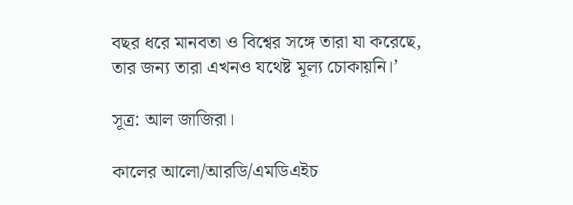বছর ধরে মানবতা ও বিশ্বের সঙ্গে তারা যা করেছে, তার জন্য তারা এখনও যথেষ্ট মূল্য চোকায়নি।’

সূত্র: আল জাজিরা।

কালের আলো/আরডি/এমডিএইচ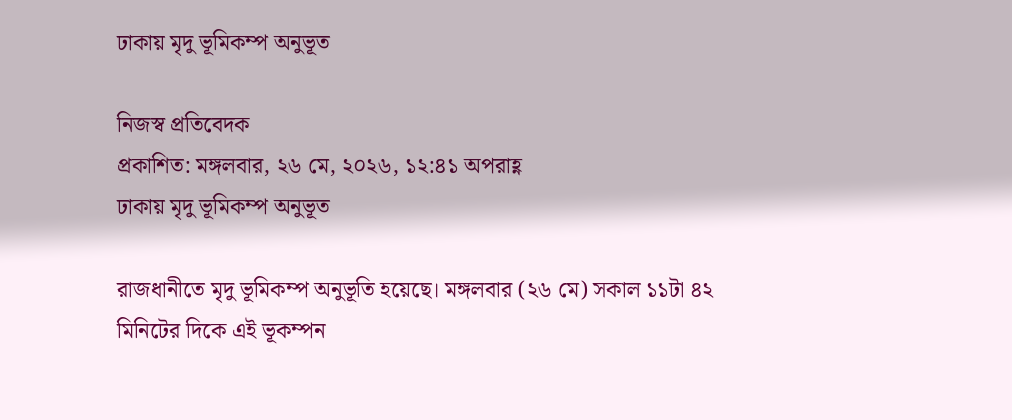ঢাকায় মৃদু ভূমিকম্প অনুভূত

নিজস্ব প্রতিবেদক
প্রকাশিত: মঙ্গলবার, ২৬ মে, ২০২৬, ১২:৪১ অপরাহ্ণ
ঢাকায় মৃদু ভূমিকম্প অনুভূত

রাজধানীতে মৃদু ভূমিকম্প অনুভূতি হয়েছে। মঙ্গলবার (২৬ মে) সকাল ১১টা ৪২ মিনিটের দিকে এই ভূকম্পন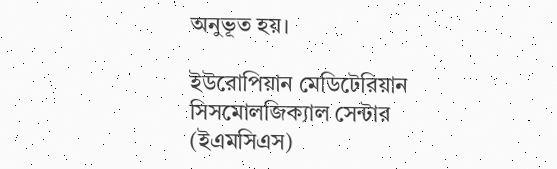অনুভূত হয়।

ইউরোপিয়ান মেডিটেরিয়ান সিসমোলজিক্যাল সেন্টার (ইএমসিএস)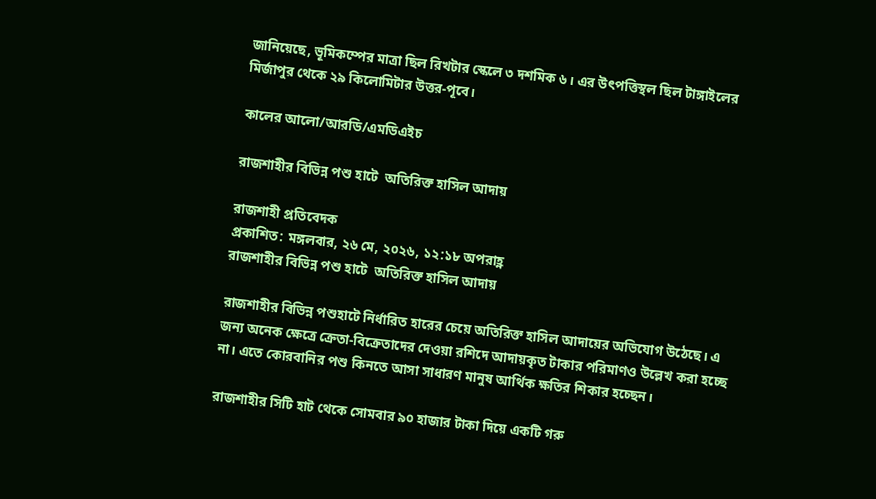জানিয়েছে, ভূমিকম্পের মাত্রা ছিল রিখটার স্কেলে ৩ দশমিক ৬। এর উৎপত্তিস্থল ছিল টাঙ্গাইলের মির্জাপুর থেকে ২৯ কিলোমিটার উত্তর-পূবে।

কালের আলো/আরডি/এমডিএইচ

রাজশাহীর বিভিন্ন পশু হাটে  অতিরিক্ত হাসিল আদায়

রাজশাহী প্রতিবেদক
প্রকাশিত: মঙ্গলবার, ২৬ মে, ২০২৬, ১২:১৮ অপরাহ্ণ
রাজশাহীর বিভিন্ন পশু হাটে  অতিরিক্ত হাসিল আদায়

রাজশাহীর বিভিন্ন পশুহাটে নির্ধারিত হারের চেয়ে অতিরিক্ত হাসিল আদায়ের অভিযোগ উঠেছে। এ জন্য অনেক ক্ষেত্রে ক্রেতা-বিক্রেতাদের দেওয়া রশিদে আদায়কৃত টাকার পরিমাণও উল্লেখ করা হচ্ছে না। এতে কোরবানির পশু কিনতে আসা সাধারণ মানুষ আর্থিক ক্ষতির শিকার হচ্ছেন।

রাজশাহীর সিটি হাট থেকে সোমবার ৯০ হাজার টাকা দিয়ে একটি গরু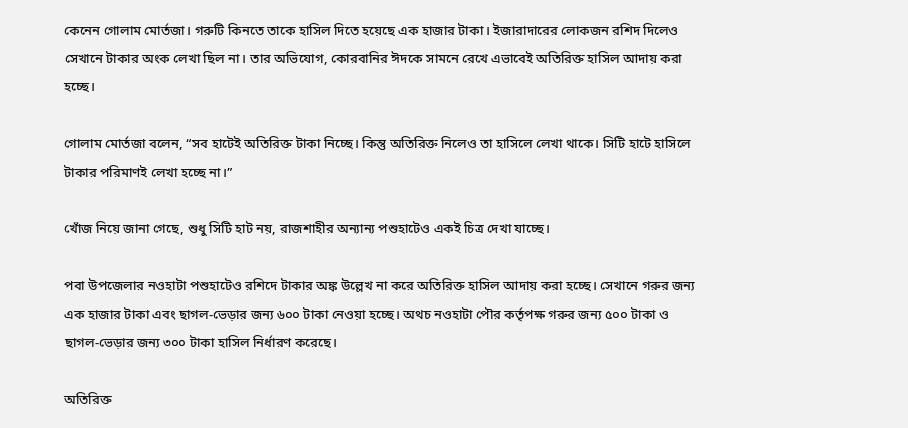কেনেন গোলাম মোর্তজা। গরুটি কিনতে তাকে হাসিল দিতে হয়েছে এক হাজার টাকা। ইজারাদারের লোকজন রশিদ দিলেও সেখানে টাকার অংক লেখা ছিল না। তার অভিযোগ, কোরবানির ঈদকে সামনে রেখে এভাবেই অতিরিক্ত হাসিল আদায় করা হচ্ছে।

গোলাম মোর্তজা বলেন, “সব হাটেই অতিরিক্ত টাকা নিচ্ছে। কিন্তু অতিরিক্ত নিলেও তা হাসিলে লেখা থাকে। সিটি হাটে হাসিলে টাকার পরিমাণই লেখা হচ্ছে না।”

খোঁজ নিয়ে জানা গেছে, শুধু সিটি হাট নয়, রাজশাহীর অন্যান্য পশুহাটেও একই চিত্র দেখা যাচ্ছে।

পবা উপজেলার নওহাটা পশুহাটেও রশিদে টাকার অঙ্ক উল্লেখ না করে অতিরিক্ত হাসিল আদায় করা হচ্ছে। সেখানে গরুর জন্য এক হাজার টাকা এবং ছাগল-ভেড়ার জন্য ৬০০ টাকা নেওয়া হচ্ছে। অথচ নওহাটা পৌর কর্তৃপক্ষ গরুর জন্য ৫০০ টাকা ও ছাগল-ভেড়ার জন্য ৩০০ টাকা হাসিল নির্ধারণ করেছে।

অতিরিক্ত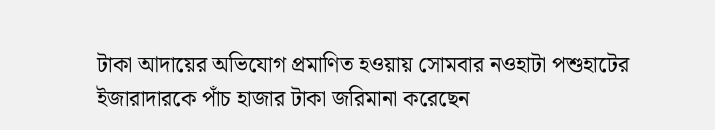টাকা আদায়ের অভিযোগ প্রমাণিত হওয়ায় সোমবার নওহাটা পশুহাটের ইজারাদারকে পাঁচ হাজার টাকা জরিমানা করেছেন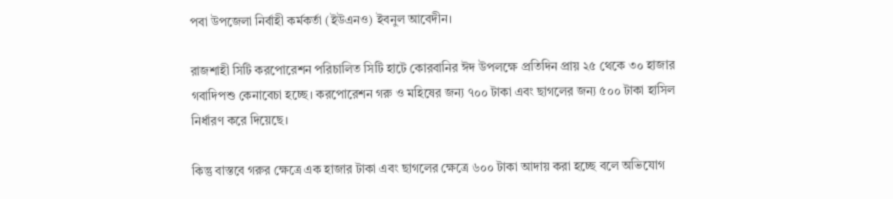পবা উপজেলা নির্বাহী কর্মকর্তা (ইউএনও) ইবনুল আবেদীন।

রাজশাহী সিটি করপোরেশন পরিচালিত সিটি হাটে কোরবানির ঈদ উপলক্ষে প্রতিদিন প্রায় ২৫ থেকে ৩০ হাজার গবাদিপশু কেনাবেচা হচ্ছে। করপোরেশন গরু ও মহিষের জন্য ৭০০ টাকা এবং ছাগলের জন্য ৫০০ টাকা হাসিল নির্ধারণ করে দিয়েছে।

কিন্তু বাস্তবে গরুর ক্ষেত্রে এক হাজার টাকা এবং ছাগলের ক্ষেত্রে ৬০০ টাকা আদায় করা হচ্ছে বলে অভিযোগ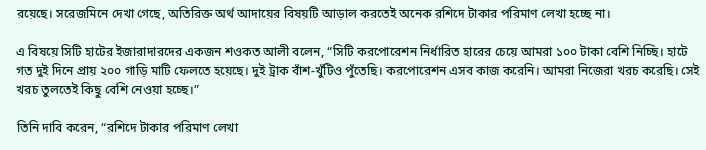রয়েছে। সরেজমিনে দেখা গেছে, অতিরিক্ত অর্থ আদায়ের বিষয়টি আড়াল করতেই অনেক রশিদে টাকার পরিমাণ লেখা হচ্ছে না।

এ বিষয়ে সিটি হাটের ইজারাদারদের একজন শওকত আলী বলেন, “সিটি করপোরেশন নির্ধারিত হারের চেয়ে আমরা ১০০ টাকা বেশি নিচ্ছি। হাটে গত দুই দিনে প্রায় ২০০ গাড়ি মাটি ফেলতে হয়েছে। দুই ট্রাক বাঁশ-খুঁটিও পুঁতেছি। করপোরেশন এসব কাজ করেনি। আমরা নিজেরা খরচ করেছি। সেই খরচ তুলতেই কিছু বেশি নেওয়া হচ্ছে।”

তিনি দাবি করেন, “রশিদে টাকার পরিমাণ লেখা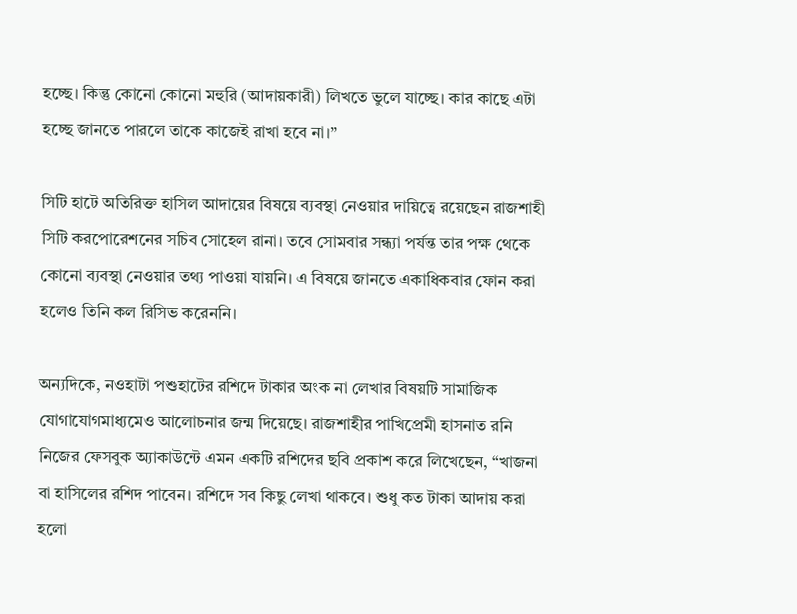হচ্ছে। কিন্তু কোনো কোনো মহুরি (আদায়কারী) লিখতে ভুলে যাচ্ছে। কার কাছে এটা হচ্ছে জানতে পারলে তাকে কাজেই রাখা হবে না।”

সিটি হাটে অতিরিক্ত হাসিল আদায়ের বিষয়ে ব্যবস্থা নেওয়ার দায়িত্বে রয়েছেন রাজশাহী সিটি করপোরেশনের সচিব সোহেল রানা। তবে সোমবার সন্ধ্যা পর্যন্ত তার পক্ষ থেকে কোনো ব্যবস্থা নেওয়ার তথ্য পাওয়া যায়নি। এ বিষয়ে জানতে একাধিকবার ফোন করা হলেও তিনি কল রিসিভ করেননি।

অন্যদিকে, নওহাটা পশুহাটের রশিদে টাকার অংক না লেখার বিষয়টি সামাজিক যোগাযোগমাধ্যমেও আলোচনার জন্ম দিয়েছে। রাজশাহীর পাখিপ্রেমী হাসনাত রনি নিজের ফেসবুক অ্যাকাউন্টে এমন একটি রশিদের ছবি প্রকাশ করে লিখেছেন, “খাজনা বা হাসিলের রশিদ পাবেন। রশিদে সব কিছু লেখা থাকবে। শুধু কত টাকা আদায় করা হলো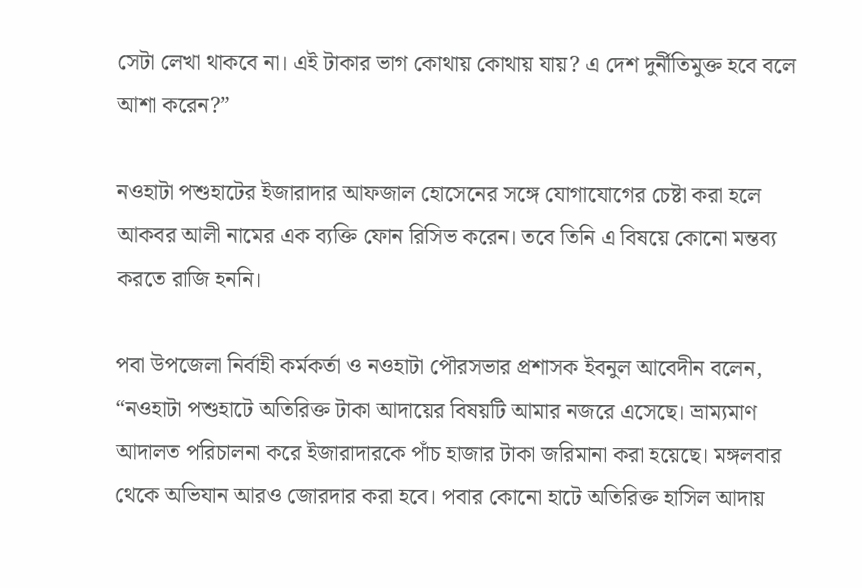সেটা লেখা থাকবে না। এই টাকার ভাগ কোথায় কোথায় যায়? এ দেশ দুর্নীতিমুক্ত হবে বলে আশা করেন?”

নওহাটা পশুহাটের ইজারাদার আফজাল হোসেনের সঙ্গে যোগাযোগের চেষ্টা করা হলে আকবর আলী নামের এক ব্যক্তি ফোন রিসিভ করেন। তবে তিনি এ বিষয়ে কোনো মন্তব্য করতে রাজি হননি।

পবা উপজেলা নির্বাহী কর্মকর্তা ও নওহাটা পৌরসভার প্রশাসক ইবনুল আবেদীন বলেন, “নওহাটা পশুহাটে অতিরিক্ত টাকা আদায়ের বিষয়টি আমার নজরে এসেছে। ভ্রাম্যমাণ আদালত পরিচালনা করে ইজারাদারকে পাঁচ হাজার টাকা জরিমানা করা হয়েছে। মঙ্গলবার থেকে অভিযান আরও জোরদার করা হবে। পবার কোনো হাটে অতিরিক্ত হাসিল আদায়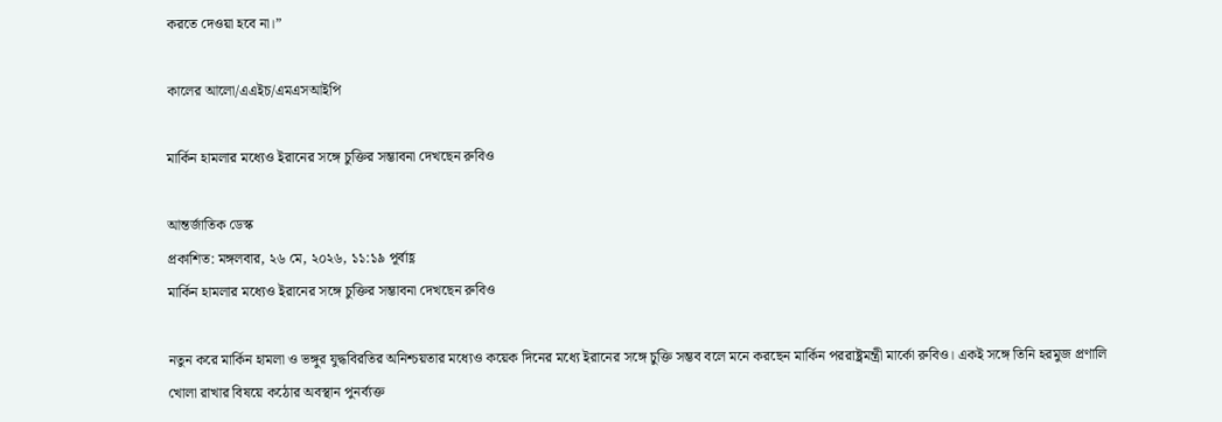করতে দেওয়া হবে না।”

কালের আলো/এএইচ/এমএসআইপি

মার্কিন হামলার মধ্যেও ইরানের সঙ্গে চুক্তির সম্ভাবনা দেখছেন রুবিও

আন্তর্জাতিক ডেস্ক
প্রকাশিত: মঙ্গলবার, ২৬ মে, ২০২৬, ১১:১৯ পূর্বাহ্ণ
মার্কিন হামলার মধ্যেও ইরানের সঙ্গে চুক্তির সম্ভাবনা দেখছেন রুবিও

নতুন করে মার্কিন হামলা ও ভঙ্গুর যুদ্ধবিরতির অনিশ্চয়তার মধ্যেও কয়েক দিনের মধ্যে ইরানের সঙ্গে চুক্তি সম্ভব বলে মনে করছেন মার্কিন পররাষ্ট্রমন্ত্রী মার্কো রুবিও। একই সঙ্গে তিনি হরমুজ প্রণালি খোলা রাখার বিষয়ে কঠোর অবস্থান পুনর্ব্যক্ত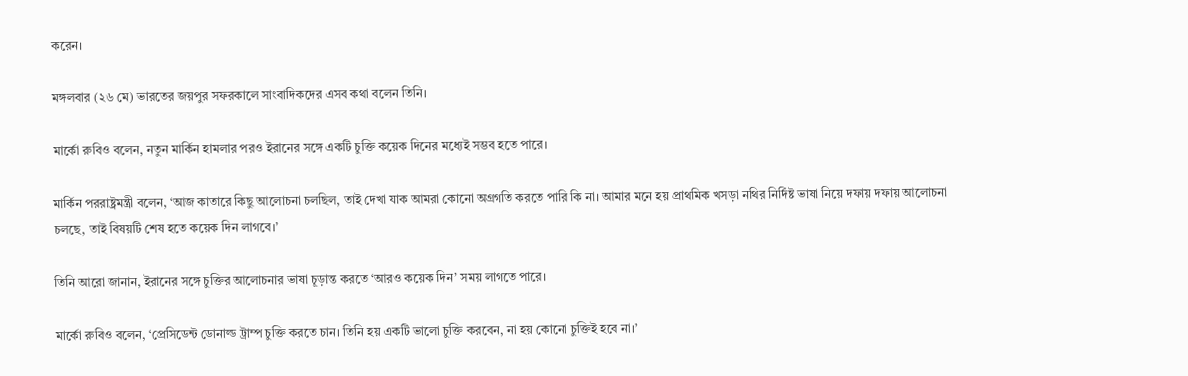করেন।

মঙ্গলবার (২৬ মে) ভারতের জয়পুর সফরকালে সাংবাদিকদের এসব কথা বলেন তিনি।

মার্কো রুবিও বলেন, নতুন মার্কিন হামলার পরও ইরানের সঙ্গে একটি চুক্তি কয়েক দিনের মধ্যেই সম্ভব হতে পারে।

মার্কিন পররাষ্ট্রমন্ত্রী বলেন, ‘আজ কাতারে কিছু আলোচনা চলছিল, তাই দেখা যাক আমরা কোনো অগ্রগতি করতে পারি কি না। আমার মনে হয় প্রাথমিক খসড়া নথির নির্দিষ্ট ভাষা নিয়ে দফায় দফায় আলোচনা চলছে, তাই বিষয়টি শেষ হতে কয়েক দিন লাগবে।’

তিনি আরো জানান, ইরানের সঙ্গে চুক্তির আলোচনার ভাষা চূড়ান্ত করতে ‘আরও কয়েক দিন’ সময় লাগতে পারে।

মার্কো রুবিও বলেন, ‘প্রেসিডেন্ট ডোনাল্ড ট্রাম্প চুক্তি করতে চান। তিনি হয় একটি ভালো চুক্তি করবেন, না হয় কোনো চুক্তিই হবে না।’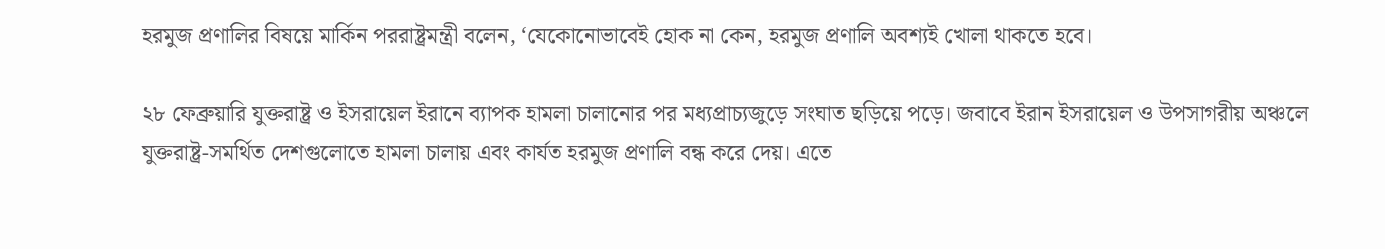হরমুজ প্রণালির বিষয়ে মার্কিন পররাষ্ট্রমন্ত্রী বলেন, ‘যেকোনোভাবেই হোক না কেন, হরমুজ প্রণালি অবশ্যই খোলা থাকতে হবে।

২৮ ফেব্রুয়ারি যুক্তরাষ্ট্র ও ইসরায়েল ইরানে ব্যাপক হামলা চালানোর পর মধ্যপ্রাচ্যজুড়ে সংঘাত ছড়িয়ে পড়ে। জবাবে ইরান ইসরায়েল ও উপসাগরীয় অঞ্চলে যুক্তরাষ্ট্র-সমর্থিত দেশগুলোতে হামলা চালায় এবং কার্যত হরমুজ প্রণালি বন্ধ করে দেয়। এতে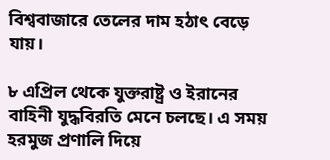বিশ্ববাজারে তেলের দাম হঠাৎ বেড়ে যায়।

৮ এপ্রিল থেকে যুক্তরাষ্ট্র ও ইরানের বাহিনী যুদ্ধবিরতি মেনে চলছে। এ সময় হরমুজ প্রণালি দিয়ে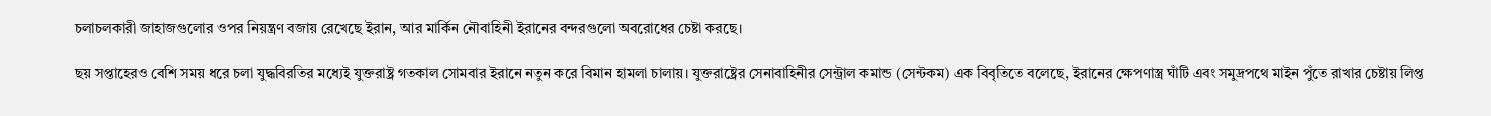চলাচলকারী জাহাজগুলোর ওপর নিয়ন্ত্রণ বজায় রেখেছে ইরান, আর মার্কিন নৌবাহিনী ইরানের বন্দরগুলো অবরোধের চেষ্টা করছে।

ছয় সপ্তাহেরও বেশি সময় ধরে চলা যুদ্ধবিরতির মধ্যেই যুক্তরাষ্ট্র গতকাল সোমবার ইরানে নতুন করে বিমান হামলা চালায়। যুক্তরাষ্ট্রের সেনাবাহিনীর সেন্ট্রাল কমান্ড (সেন্টকম) এক বিবৃতিতে বলেছে, ইরানের ক্ষেপণাস্ত্র ঘাঁটি এবং সমুদ্রপথে মাইন পুঁতে রাখার চেষ্টায় লিপ্ত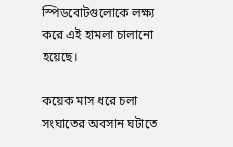স্পিডবোটগুলোকে লক্ষ্য করে এই হামলা চালানো হয়েছে।

কয়েক মাস ধরে চলা সংঘাতের অবসান ঘটাতে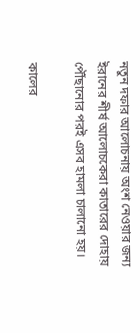নতুন দফার আলোচনায় অংশ নেওয়ার জন্য ইরানের শীর্ষ আলোচকেরা কাতারের দোহায় পৌঁছানোর পরই এসব হামলা চালানো হয়।

কালের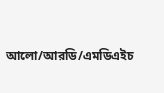আলো/আরডি/এমডিএইচ